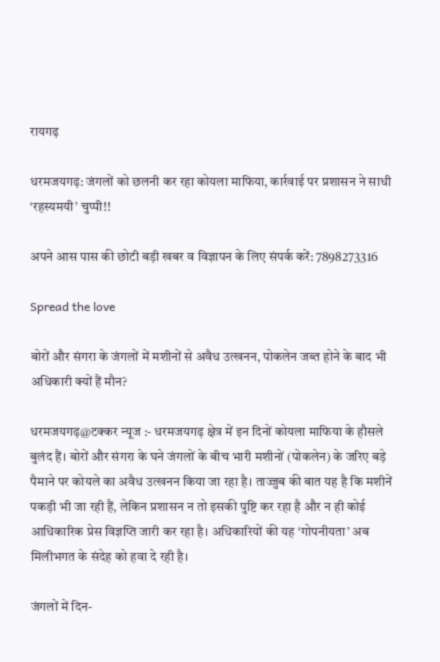रायगढ़

धरमजयगढ़: जंगलों को छलनी कर रहा कोयला माफिया, कार्रवाई पर प्रशासन ने साधी ‘रहस्यमयी’ चुप्पी!!

अपने आस पास की छोटी बड़ी खबर व विज्ञापन के लिए संपर्क करें: 7898273316

Spread the love

बोरों और संगरा के जंगलों में मशीनों से अवैध उत्खनन, पोकलेन जब्त होने के बाद भी अधिकारी क्यों हैं मौन?

धरमजयगढ़@टक्कर न्यूज :- धरमजयगढ़ क्षेत्र में इन दिनों कोयला माफिया के हौसले बुलंद हैं। बोरों और संगरा के घने जंगलों के बीच भारी मशीनों (पोकलेन) के जरिए बड़े पैमाने पर कोयले का अवैध उत्खनन किया जा रहा है। ताज्जुब की बात यह है कि मशीनें पकड़ी भी जा रही हैं, लेकिन प्रशासन न तो इसकी पुष्टि कर रहा है और न ही कोई आधिकारिक प्रेस विज्ञप्ति जारी कर रहा है। अधिकारियों की यह ‘गोपनीयता’ अब मिलीभगत के संदेह को हवा दे रही है।

जंगलों में दिन-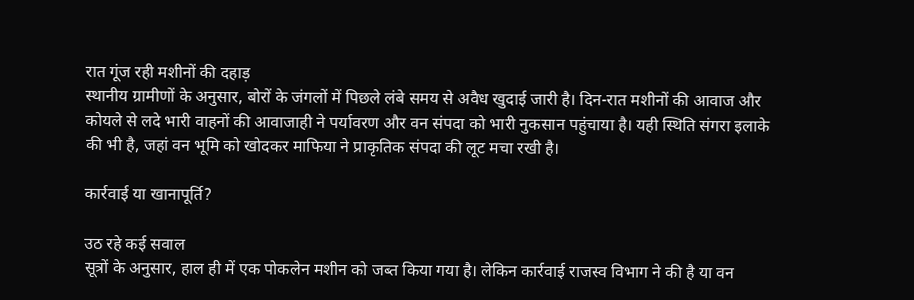रात गूंज रही मशीनों की दहाड़
स्थानीय ग्रामीणों के अनुसार, बोरों के जंगलों में पिछले लंबे समय से अवैध खुदाई जारी है। दिन-रात मशीनों की आवाज और कोयले से लदे भारी वाहनों की आवाजाही ने पर्यावरण और वन संपदा को भारी नुकसान पहुंचाया है। यही स्थिति संगरा इलाके की भी है, जहां वन भूमि को खोदकर माफिया ने प्राकृतिक संपदा की लूट मचा रखी है।

कार्रवाई या खानापूर्ति?

उठ रहे कई सवाल
सूत्रों के अनुसार, हाल ही में एक पोकलेन मशीन को जब्त किया गया है। लेकिन कार्रवाई राजस्व विभाग ने की है या वन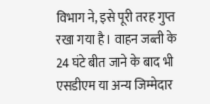विभाग ने, इसे पूरी तरह गुप्त रखा गया है। वाहन जब्ती के 24 घंटे बीत जाने के बाद भी एसडीएम या अन्य जिम्मेदार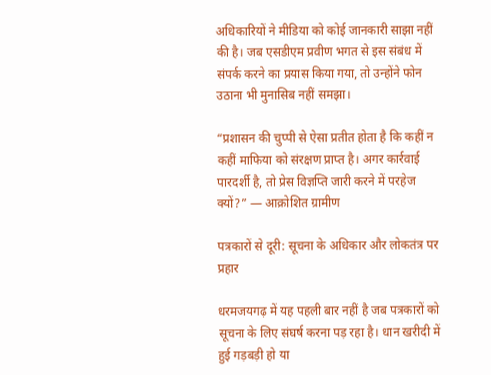अधिकारियों ने मीडिया को कोई जानकारी साझा नहीं की है। जब एसडीएम प्रवीण भगत से इस संबंध में संपर्क करने का प्रयास किया गया, तो उन्होंने फोन उठाना भी मुनासिब नहीं समझा।

“प्रशासन की चुप्पी से ऐसा प्रतीत होता है कि कहीं न कहीं माफिया को संरक्षण प्राप्त है। अगर कार्रवाई पारदर्शी है, तो प्रेस विज्ञप्ति जारी करने में परहेज क्यों?” — आक्रोशित ग्रामीण

पत्रकारों से दूरी: सूचना के अधिकार और लोकतंत्र पर प्रहार

धरमजयगढ़ में यह पहली बार नहीं है जब पत्रकारों को सूचना के लिए संघर्ष करना पड़ रहा है। धान खरीदी में हुई गड़बड़ी हो या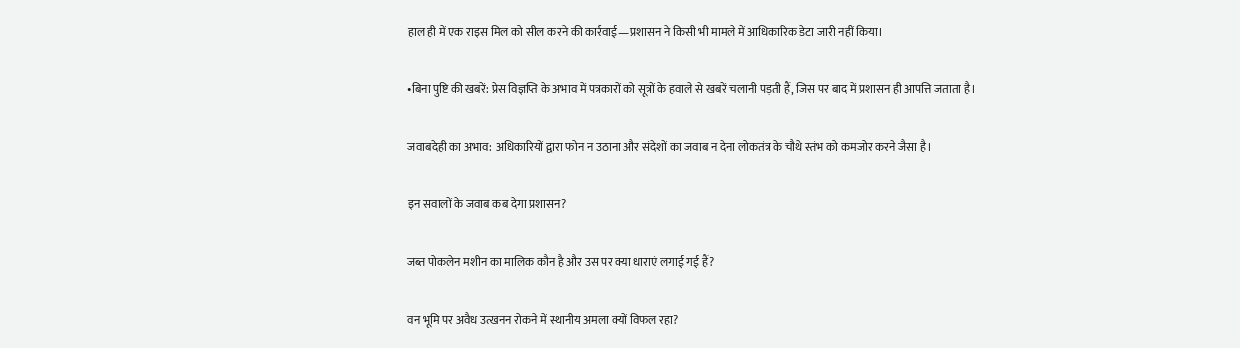हाल ही में एक राइस मिल को सील करने की कार्रवाई—प्रशासन ने किसी भी मामले में आधिकारिक डेटा जारी नहीं किया।

•बिना पुष्टि की खबरें: प्रेस विज्ञप्ति के अभाव में पत्रकारों को सूत्रों के हवाले से खबरें चलानी पड़ती हैं, जिस पर बाद में प्रशासन ही आपत्ति जताता है।

जवाबदेही का अभाव: अधिकारियों द्वारा फोन न उठाना और संदेशों का जवाब न देना लोकतंत्र के चौथे स्तंभ को कमजोर करने जैसा है।

इन सवालों के जवाब कब देगा प्रशासन?

जब्त पोकलेन मशीन का मालिक कौन है और उस पर क्या धाराएं लगाई गई हैं?

वन भूमि पर अवैध उत्खनन रोकने में स्थानीय अमला क्यों विफल रहा?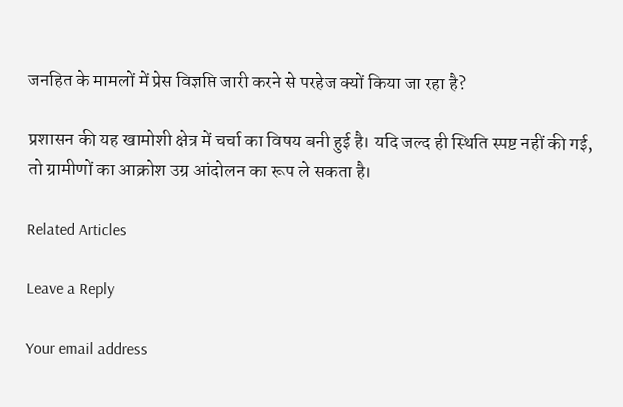जनहित के मामलों में प्रेस विज्ञप्ति जारी करने से परहेज क्यों किया जा रहा है?

प्रशासन की यह खामोशी क्षेत्र में चर्चा का विषय बनी हुई है। यदि जल्द ही स्थिति स्पष्ट नहीं की गई, तो ग्रामीणों का आक्रोश उग्र आंदोलन का रूप ले सकता है।

Related Articles

Leave a Reply

Your email address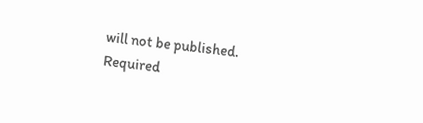will not be published. Required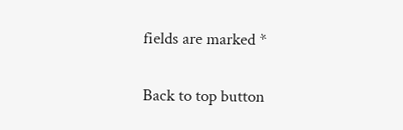fields are marked *

Back to top button